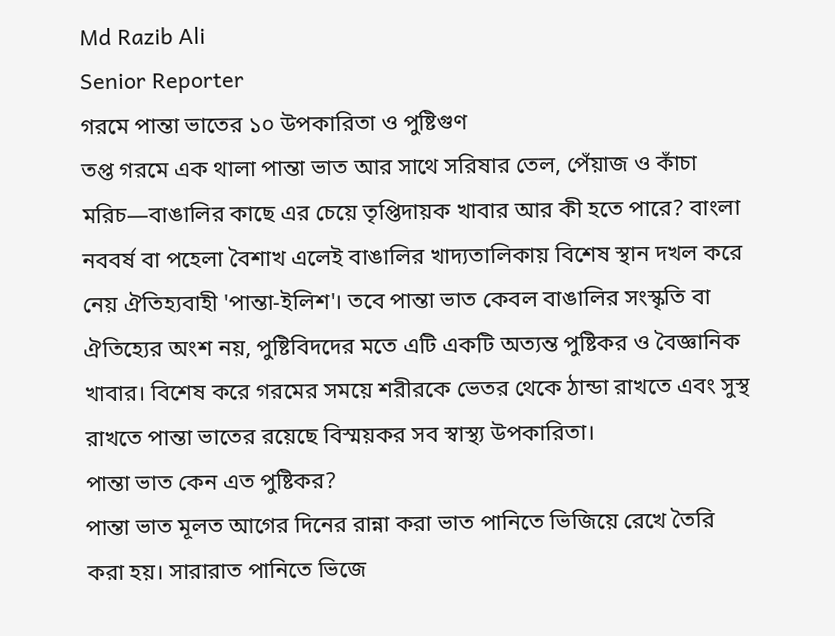Md Razib Ali
Senior Reporter
গরমে পান্তা ভাতের ১০ উপকারিতা ও পুষ্টিগুণ
তপ্ত গরমে এক থালা পান্তা ভাত আর সাথে সরিষার তেল, পেঁয়াজ ও কাঁচা মরিচ—বাঙালির কাছে এর চেয়ে তৃপ্তিদায়ক খাবার আর কী হতে পারে? বাংলা নববর্ষ বা পহেলা বৈশাখ এলেই বাঙালির খাদ্যতালিকায় বিশেষ স্থান দখল করে নেয় ঐতিহ্যবাহী 'পান্তা-ইলিশ'। তবে পান্তা ভাত কেবল বাঙালির সংস্কৃতি বা ঐতিহ্যের অংশ নয়, পুষ্টিবিদদের মতে এটি একটি অত্যন্ত পুষ্টিকর ও বৈজ্ঞানিক খাবার। বিশেষ করে গরমের সময়ে শরীরকে ভেতর থেকে ঠান্ডা রাখতে এবং সুস্থ রাখতে পান্তা ভাতের রয়েছে বিস্ময়কর সব স্বাস্থ্য উপকারিতা।
পান্তা ভাত কেন এত পুষ্টিকর?
পান্তা ভাত মূলত আগের দিনের রান্না করা ভাত পানিতে ভিজিয়ে রেখে তৈরি করা হয়। সারারাত পানিতে ভিজে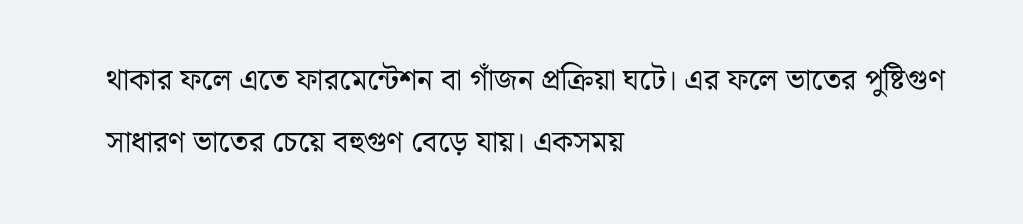থাকার ফলে এতে ফারমেন্টেশন বা গাঁজন প্রক্রিয়া ঘটে। এর ফলে ভাতের পুষ্টিগুণ সাধারণ ভাতের চেয়ে বহুগুণ বেড়ে যায়। একসময়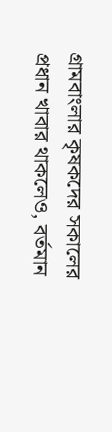গ্রামবাংলার কৃষকদের সকালের প্রধান খাবার থাকলেও, বর্তমান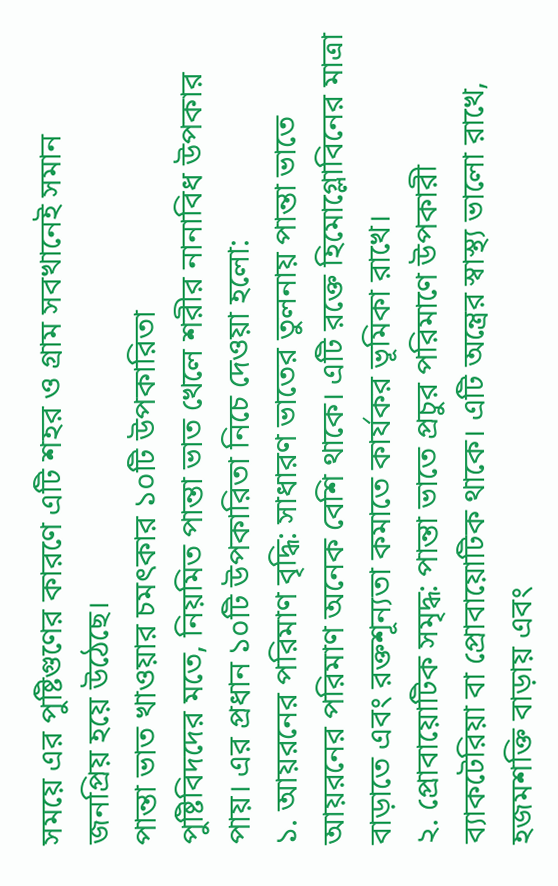সময়ে এর পুষ্টিগুণের কারণে এটি শহর ও গ্রাম সবখানেই সমান জনপ্রিয় হয়ে উঠেছে।
পান্তা ভাত খাওয়ার চমৎকার ১০টি উপকারিতা
পুষ্টিবিদদের মতে, নিয়মিত পান্তা ভাত খেলে শরীর নানাবিধ উপকার পায়। এর প্রধান ১০টি উপকারিতা নিচে দেওয়া হলো:
১. আয়রনের পরিমাণ বৃদ্ধি: সাধারণ ভাতের তুলনায় পান্তা ভাতে আয়রনের পরিমাণ অনেক বেশি থাকে। এটি রক্তে হিমোগ্লোবিনের মাত্রা বাড়াতে এবং রক্তশূন্যতা কমাতে কার্যকর ভূমিকা রাখে।
২. প্রোবায়োটিক সমৃদ্ধ: পান্তা ভাতে প্রচুর পরিমাণে উপকারী ব্যাকটেরিয়া বা প্রোবায়োটিক থাকে। এটি অন্ত্রের স্বাস্থ্য ভালো রাখে, হজমশক্তি বাড়ায় এবং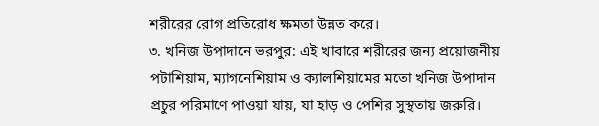শরীরের রোগ প্রতিরোধ ক্ষমতা উন্নত করে।
৩. খনিজ উপাদানে ভরপুর: এই খাবারে শরীরের জন্য প্রয়োজনীয় পটাশিয়াম, ম্যাগনেশিয়াম ও ক্যালশিয়ামের মতো খনিজ উপাদান প্রচুর পরিমাণে পাওয়া যায়, যা হাড় ও পেশির সুস্থতায় জরুরি।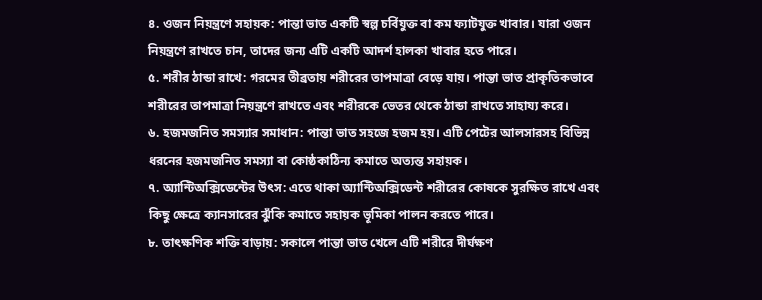৪. ওজন নিয়ন্ত্রণে সহায়ক: পান্তা ভাত একটি স্বল্প চর্বিযুক্ত বা কম ফ্যাটযুক্ত খাবার। যারা ওজন নিয়ন্ত্রণে রাখতে চান, তাদের জন্য এটি একটি আদর্শ হালকা খাবার হতে পারে।
৫. শরীর ঠান্ডা রাখে: গরমের তীব্রতায় শরীরের তাপমাত্রা বেড়ে যায়। পান্তা ভাত প্রাকৃতিকভাবে শরীরের তাপমাত্রা নিয়ন্ত্রণে রাখতে এবং শরীরকে ভেতর থেকে ঠান্ডা রাখতে সাহায্য করে।
৬. হজমজনিত সমস্যার সমাধান: পান্তা ভাত সহজে হজম হয়। এটি পেটের আলসারসহ বিভিন্ন ধরনের হজমজনিত সমস্যা বা কোষ্ঠকাঠিন্য কমাতে অত্যন্ত সহায়ক।
৭. অ্যান্টিঅক্সিডেন্টের উৎস: এতে থাকা অ্যান্টিঅক্সিডেন্ট শরীরের কোষকে সুরক্ষিত রাখে এবং কিছু ক্ষেত্রে ক্যানসারের ঝুঁকি কমাতে সহায়ক ভূমিকা পালন করতে পারে।
৮. তাৎক্ষণিক শক্তি বাড়ায়: সকালে পান্তা ভাত খেলে এটি শরীরে দীর্ঘক্ষণ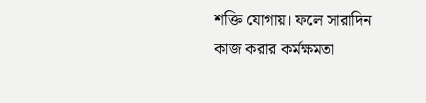শক্তি যোগায়। ফলে সারাদিন কাজ করার কর্মক্ষমতা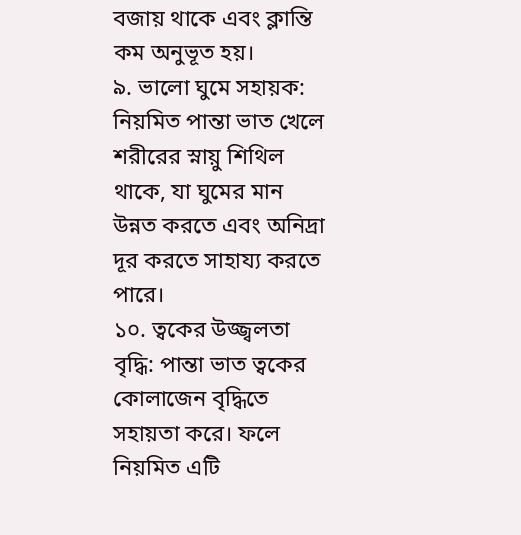বজায় থাকে এবং ক্লান্তি কম অনুভূত হয়।
৯. ভালো ঘুমে সহায়ক: নিয়মিত পান্তা ভাত খেলে শরীরের স্নায়ু শিথিল থাকে, যা ঘুমের মান উন্নত করতে এবং অনিদ্রা দূর করতে সাহায্য করতে পারে।
১০. ত্বকের উজ্জ্বলতা বৃদ্ধি: পান্তা ভাত ত্বকের কোলাজেন বৃদ্ধিতে সহায়তা করে। ফলে নিয়মিত এটি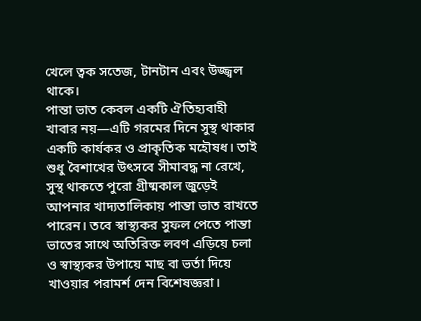খেলে ত্বক সতেজ, টানটান এবং উজ্জ্বল থাকে।
পান্তা ভাত কেবল একটি ঐতিহ্যবাহী খাবার নয়—এটি গরমের দিনে সুস্থ থাকার একটি কার্যকর ও প্রাকৃতিক মহৌষধ। তাই শুধু বৈশাখের উৎসবে সীমাবদ্ধ না রেখে, সুস্থ থাকতে পুরো গ্রীষ্মকাল জুড়েই আপনার খাদ্যতালিকায় পান্তা ভাত রাখতে পারেন। তবে স্বাস্থ্যকর সুফল পেতে পান্তা ভাতের সাথে অতিরিক্ত লবণ এড়িয়ে চলা ও স্বাস্থ্যকর উপায়ে মাছ বা ভর্তা দিয়ে খাওয়ার পরামর্শ দেন বিশেষজ্ঞরা।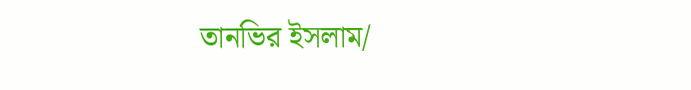তানভির ইসলাম/